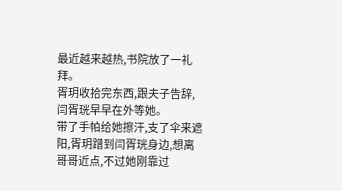最近越来越热,书院放了一礼拜。
胥玥收拾完东西,跟夫子告辞,闫胥珖早早在外等她。
带了手帕给她擦汗,支了伞来遮阳,胥玥蹭到闫胥珖身边,想离哥哥近点,不过她刚靠过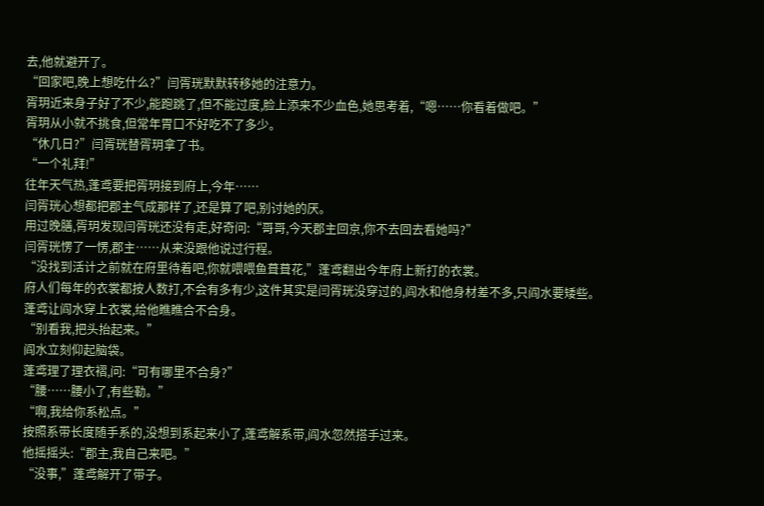去,他就避开了。
“回家吧,晚上想吃什么?”闫胥珖默默转移她的注意力。
胥玥近来身子好了不少,能跑跳了,但不能过度,脸上添来不少血色,她思考着,“嗯……你看着做吧。”
胥玥从小就不挑食,但常年胃口不好吃不了多少。
“休几日?”闫胥珖替胥玥拿了书。
“一个礼拜!”
往年天气热,蓬鸢要把胥玥接到府上,今年……
闫胥珖心想都把郡主气成那样了,还是算了吧,别讨她的厌。
用过晚膳,胥玥发现闫胥珖还没有走,好奇问:“哥哥,今天郡主回京,你不去回去看她吗?”
闫胥珖愣了一愣,郡主……从来没跟他说过行程。
“没找到活计之前就在府里待着吧,你就喂喂鱼葺葺花,”蓬鸢翻出今年府上新打的衣裳。
府人们每年的衣裳都按人数打,不会有多有少,这件其实是闫胥珖没穿过的,阎水和他身材差不多,只阎水要矮些。
蓬鸢让阎水穿上衣裳,给他瞧瞧合不合身。
“别看我,把头抬起来。”
阎水立刻仰起脑袋。
蓬鸢理了理衣褶,问:“可有哪里不合身?”
“腰……腰小了,有些勒。”
“啊,我给你系松点。”
按照系带长度随手系的,没想到系起来小了,蓬鸢解系带,阎水忽然搭手过来。
他摇摇头:“郡主,我自己来吧。”
“没事,”蓬鸢解开了带子。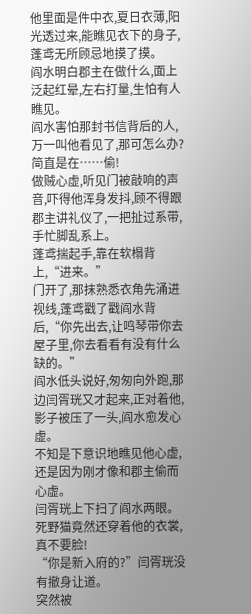他里面是件中衣,夏日衣薄,阳光透过来,能瞧见衣下的身子,蓬鸢无所顾忌地摸了摸。
阎水明白郡主在做什么,面上泛起红晕,左右打量,生怕有人瞧见。
阎水害怕那封书信背后的人,万一叫他看见了,那可怎么办?
简直是在……偷!
做贼心虚,听见门被敲响的声音,吓得他浑身发抖,顾不得跟郡主讲礼仪了,一把扯过系带,手忙脚乱系上。
蓬鸢揣起手,靠在软榻背上,“进来。”
门开了,那抹熟悉衣角先涌进视线,蓬鸢戳了戳阎水背后,“你先出去,让鸣琴带你去屋子里,你去看看有没有什么缺的。”
阎水低头说好,匆匆向外跑,那边闫胥珖又才起来,正对着他,影子被压了一头,阎水愈发心虚。
不知是下意识地瞧见他心虚,还是因为刚才像和郡主偷而心虚。
闫胥珖上下扫了阎水两眼。
死野猫竟然还穿着他的衣裳,真不要脸!
“你是新入府的?”闫胥珖没有撤身让道。
突然被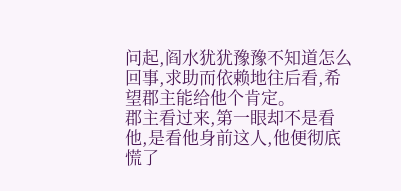问起,阎水犹犹豫豫不知道怎么回事,求助而依赖地往后看,希望郡主能给他个肯定。
郡主看过来,第一眼却不是看他,是看他身前这人,他便彻底慌了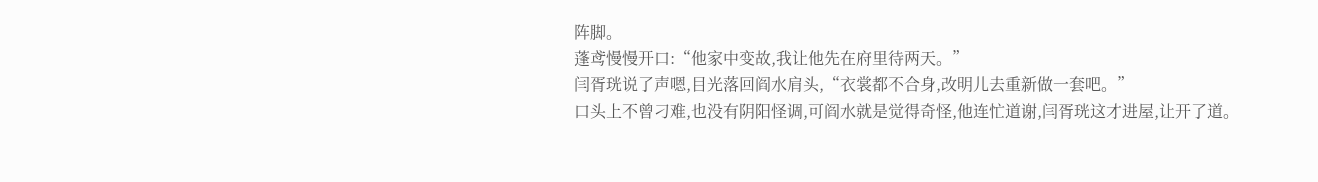阵脚。
蓬鸢慢慢开口:“他家中变故,我让他先在府里待两天。”
闫胥珖说了声嗯,目光落回阎水肩头,“衣裳都不合身,改明儿去重新做一套吧。”
口头上不曾刁难,也没有阴阳怪调,可阎水就是觉得奇怪,他连忙道谢,闫胥珖这才进屋,让开了道。